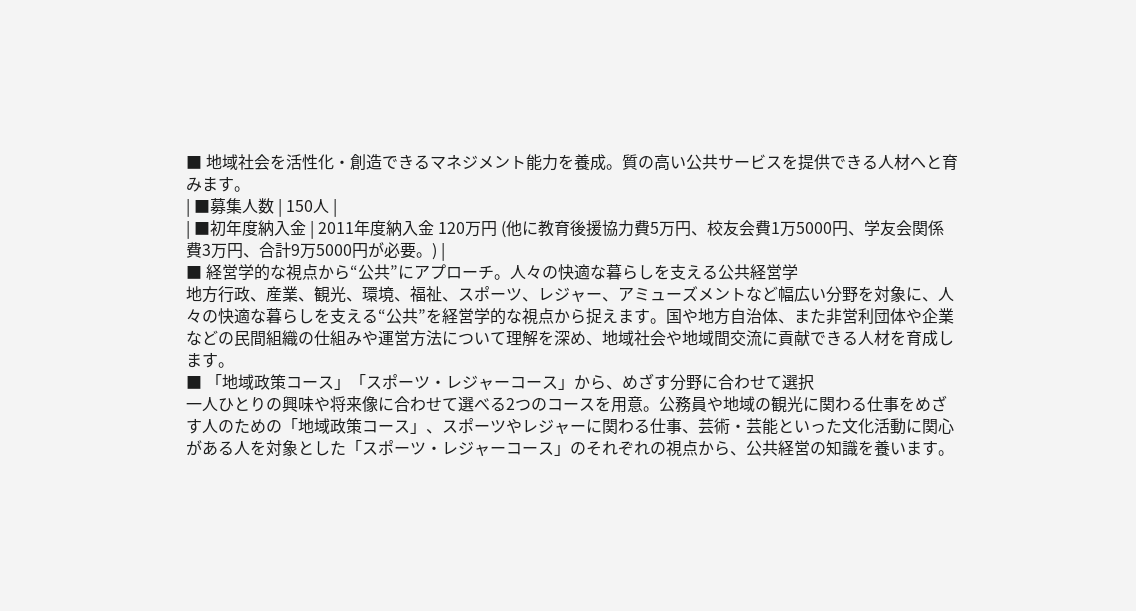■ 地域社会を活性化・創造できるマネジメント能力を養成。質の高い公共サービスを提供できる人材へと育みます。
| ■募集人数 | 150人 |
| ■初年度納入金 | 2011年度納入金 120万円 (他に教育後援協力費5万円、校友会費1万5000円、学友会関係費3万円、合計9万5000円が必要。) |
■ 経営学的な視点から“公共”にアプローチ。人々の快適な暮らしを支える公共経営学
地方行政、産業、観光、環境、福祉、スポーツ、レジャー、アミューズメントなど幅広い分野を対象に、人々の快適な暮らしを支える“公共”を経営学的な視点から捉えます。国や地方自治体、また非営利団体や企業などの民間組織の仕組みや運営方法について理解を深め、地域社会や地域間交流に貢献できる人材を育成します。
■ 「地域政策コース」「スポーツ・レジャーコース」から、めざす分野に合わせて選択
一人ひとりの興味や将来像に合わせて選べる2つのコースを用意。公務員や地域の観光に関わる仕事をめざす人のための「地域政策コース」、スポーツやレジャーに関わる仕事、芸術・芸能といった文化活動に関心がある人を対象とした「スポーツ・レジャーコース」のそれぞれの視点から、公共経営の知識を養います。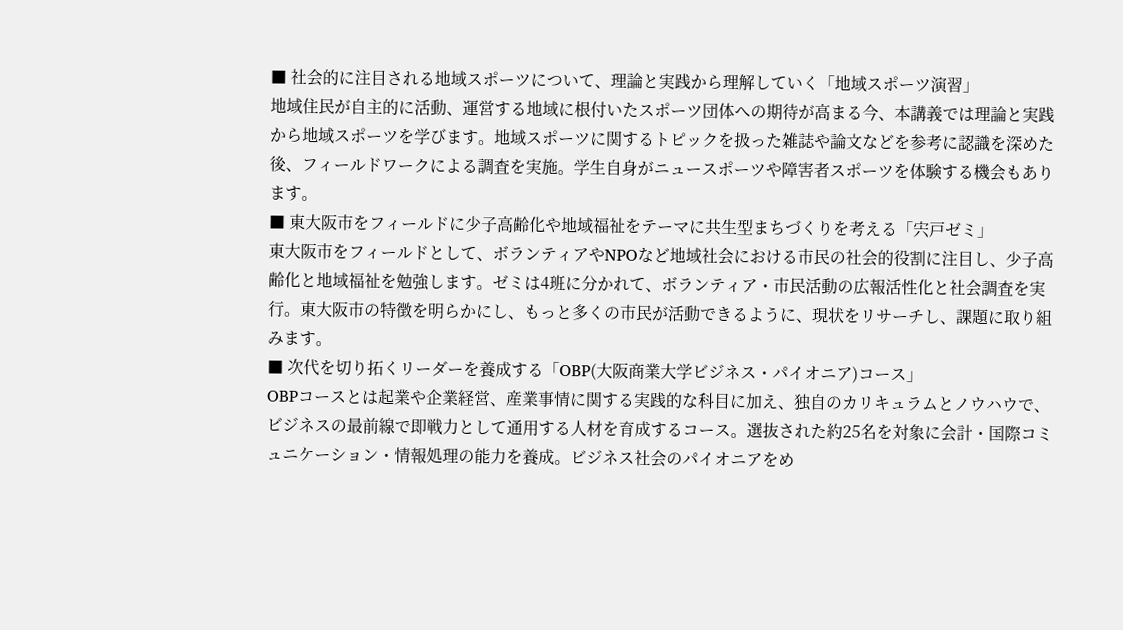■ 社会的に注目される地域スポーツについて、理論と実践から理解していく「地域スポーツ演習」
地域住民が自主的に活動、運営する地域に根付いたスポーツ団体への期待が高まる今、本講義では理論と実践から地域スポーツを学びます。地域スポーツに関するトピックを扱った雑誌や論文などを参考に認識を深めた後、フィールドワークによる調査を実施。学生自身がニュースポーツや障害者スポーツを体験する機会もあります。
■ 東大阪市をフィールドに少子高齢化や地域福祉をテーマに共生型まちづくりを考える「宍戸ゼミ」
東大阪市をフィールドとして、ボランティアやNPOなど地域社会における市民の社会的役割に注目し、少子高齢化と地域福祉を勉強します。ゼミは4班に分かれて、ボランティア・市民活動の広報活性化と社会調査を実行。東大阪市の特徴を明らかにし、もっと多くの市民が活動できるように、現状をリサーチし、課題に取り組みます。
■ 次代を切り拓くリーダーを養成する「OBP(大阪商業大学ビジネス・パイオニア)コース」
OBPコースとは起業や企業経営、産業事情に関する実践的な科目に加え、独自のカリキュラムとノウハウで、ビジネスの最前線で即戦力として通用する人材を育成するコース。選抜された約25名を対象に会計・国際コミュニケーション・情報処理の能力を養成。ビジネス社会のパイオニアをめ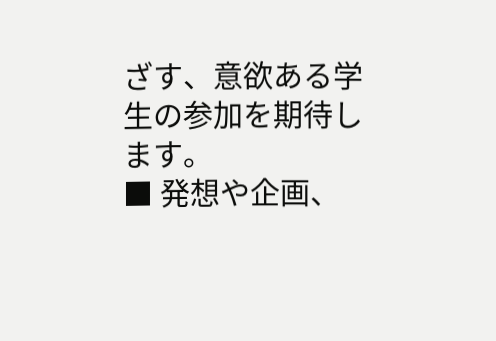ざす、意欲ある学生の参加を期待します。
■ 発想や企画、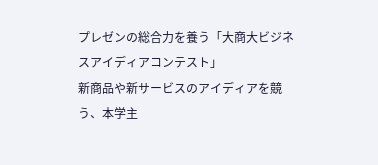プレゼンの総合力を養う「大商大ビジネスアイディアコンテスト」
新商品や新サービスのアイディアを競う、本学主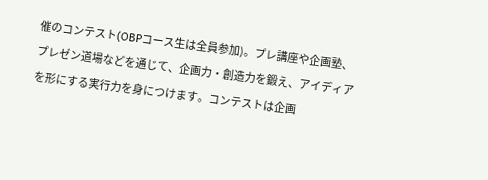催のコンテスト(OBPコース生は全員参加)。プレ講座や企画塾、プレゼン道場などを通じて、企画力・創造力を鍛え、アイディアを形にする実行力を身につけます。コンテストは企画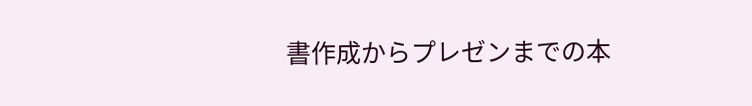書作成からプレゼンまでの本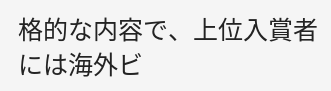格的な内容で、上位入賞者には海外ビ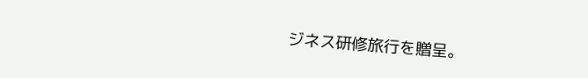ジネス研修旅行を贈呈。